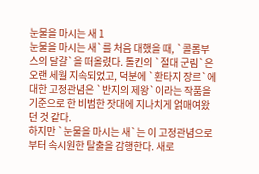눈물을 마시는 새 1
눈물을 마시는 새`를 처음 대했을 때, `콜롬부스의 달걀`을 떠올렸다. 톨킨의 `절대 군림`은 오랜 세월 지속되었고, 덕분에 `환타지 장르`에 대한 고정관념은 `반지의 제왕`이라는 작품을 기준으로 한 비범한 잣대에 지나치게 얽매여왔던 것 같다.
하지만 `눈물을 마시는 새`는 이 고정관념으로부터 속시원한 탈출을 감행한다. 새로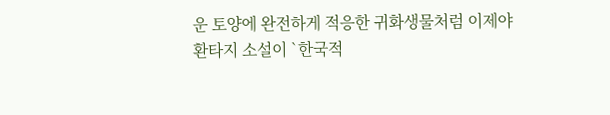운 토양에 완전하게 적응한 귀화생물처럼 이제야 환타지 소설이 `한국적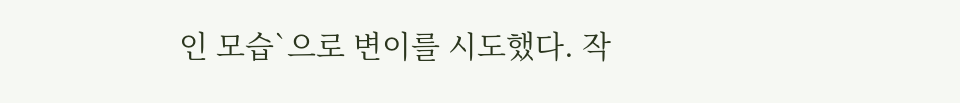인 모습`으로 변이를 시도했다. 작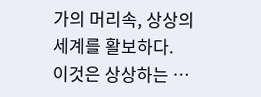가의 머리속, 상상의 세계를 활보하다.
이것은 상상하는 …